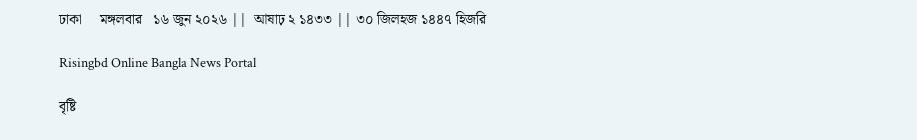ঢাকা     মঙ্গলবার   ১৬ জুন ২০২৬ ||  আষাঢ় ২ ১৪৩৩ || ৩০ জিলহজ ১৪৪৭ হিজরি

Risingbd Online Bangla News Portal

বৃষ্টি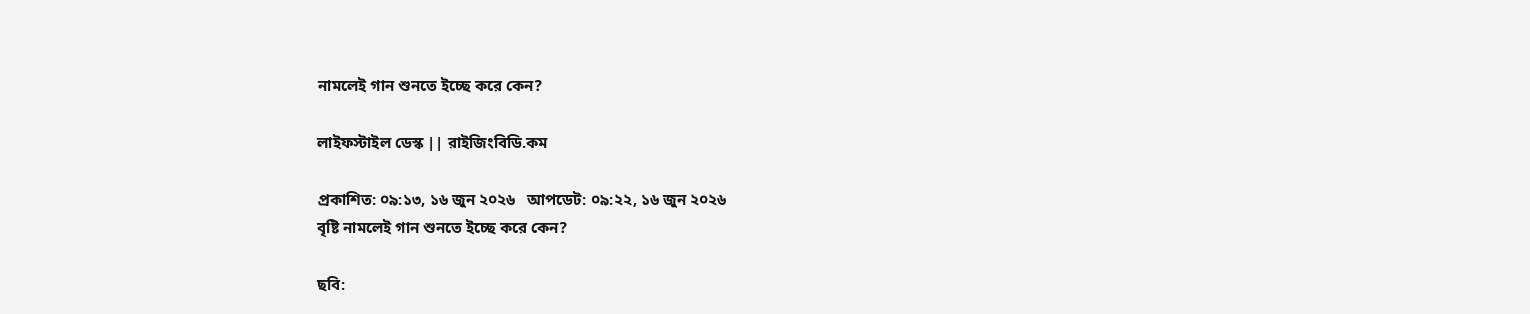নামলেই গান শুনতে ইচ্ছে করে কেন?

লাইফস্টাইল ডেস্ক || রাইজিংবিডি.কম

প্রকাশিত: ০৯:১৩, ১৬ জুন ২০২৬   আপডেট: ০৯:২২, ১৬ জুন ২০২৬
বৃষ্টি নামলেই গান শুনতে ইচ্ছে করে কেন?

ছবি: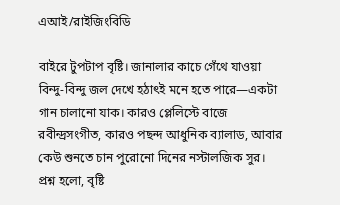এআই/রাইজিংবিডি

বাইরে টুপটাপ বৃষ্টি। জানালার কাচে গেঁথে যাওয়া বিন্দু-বিন্দু জল দেখে হঠাৎই মনে হতে পারে—একটা গান চালানো যাক। কারও প্লেলিস্টে বাজে রবীন্দ্রসংগীত, কারও পছন্দ আধুনিক ব্যালাড, আবার কেউ শুনতে চান পুরোনো দিনের নস্টালজিক সুর। প্রশ্ন হলো, বৃষ্টি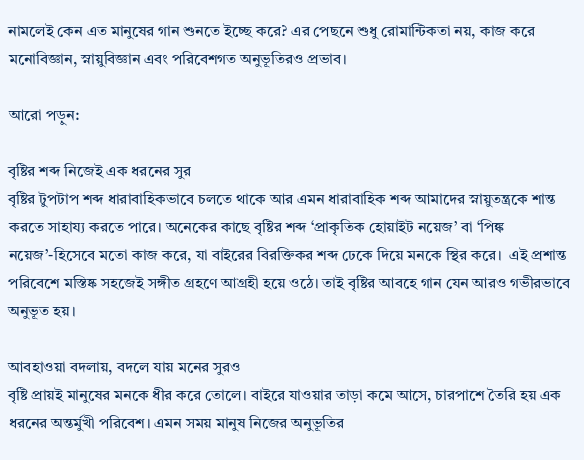নামলেই কেন এত মানুষের গান শুনতে ইচ্ছে করে? এর পেছনে শুধু রোমান্টিকতা নয়, কাজ করে মনোবিজ্ঞান, স্নায়ুবিজ্ঞান এবং পরিবেশগত অনুভূতিরও প্রভাব।

আরো পড়ুন:

বৃষ্টির শব্দ নিজেই এক ধরনের সুর
বৃষ্টির টুপটাপ শব্দ ধারাবাহিকভাবে চলতে থাকে আর এমন ধারাবাহিক শব্দ আমাদের স্নায়ুতন্ত্রকে শান্ত করতে সাহায্য করতে পারে। অনেকের কাছে বৃষ্টির শব্দ ‘প্রাকৃতিক হোয়াইট নয়েজ’ বা ‘পিঙ্ক নয়েজ’-হিসেবে মতো কাজ করে, যা বাইরের বিরক্তিকর শব্দ ঢেকে দিয়ে মনকে স্থির করে।  এই প্রশান্ত পরিবেশে মস্তিষ্ক সহজেই সঙ্গীত গ্রহণে আগ্রহী হয়ে ওঠে। তাই বৃষ্টির আবহে গান যেন আরও গভীরভাবে অনুভূত হয়।

আবহাওয়া বদলায়, বদলে যায় মনের সুরও
বৃষ্টি প্রায়ই মানুষের মনকে ধীর করে তোলে। বাইরে যাওয়ার তাড়া কমে আসে, চারপাশে তৈরি হয় এক ধরনের অন্তর্মুখী পরিবেশ। এমন সময় মানুষ নিজের অনুভূতির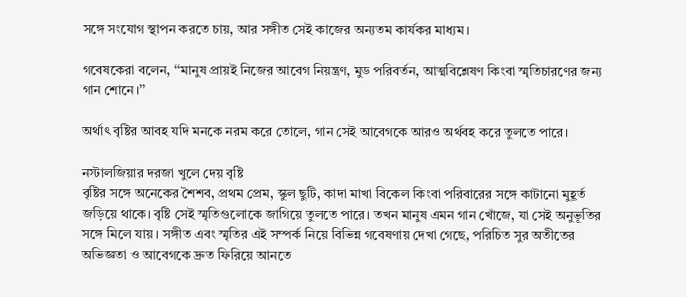সঙ্গে সংযোগ স্থাপন করতে চায়, আর সঙ্গীত সেই কাজের অন্যতম কার্যকর মাধ্যম।

গবেষকেরা বলেন, ‘‘মানুষ প্রায়ই নিজের আবেগ নিয়ন্ত্রণ, মুড পরিবর্তন, আত্মবিশ্লেষণ কিংবা স্মৃতিচারণের জন্য গান শোনে।’’

অর্থাৎ বৃষ্টির আবহ যদি মনকে নরম করে তোলে, গান সেই আবেগকে আরও অর্থবহ করে তুলতে পারে।

নস্টালজিয়ার দরজা খুলে দেয় বৃষ্টি
বৃষ্টির সঙ্গে অনেকের শৈশব, প্রথম প্রেম, স্কুল ছুটি, কাদা মাখা বিকেল কিংবা পরিবারের সঙ্গে কাটানো মুহূর্ত জড়িয়ে থাকে। বৃষ্টি সেই স্মৃতিগুলোকে জাগিয়ে তুলতে পারে। তখন মানুষ এমন গান খোঁজে, যা সেই অনুভূতির সঙ্গে মিলে যায়। সঙ্গীত এবং স্মৃতির এই সম্পর্ক নিয়ে বিভিন্ন গবেষণায় দেখা গেছে, পরিচিত সুর অতীতের অভিজ্ঞতা ও আবেগকে দ্রুত ফিরিয়ে আনতে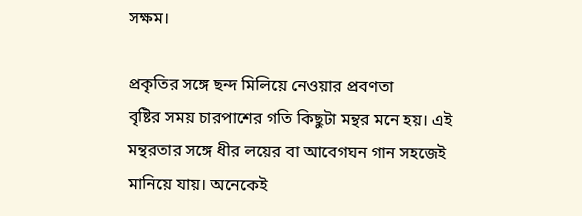সক্ষম।

প্রকৃতির সঙ্গে ছন্দ মিলিয়ে নেওয়ার প্রবণতা
বৃষ্টির সময় চারপাশের গতি কিছুটা মন্থর মনে হয়। এই মন্থরতার সঙ্গে ধীর লয়ের বা আবেগঘন গান সহজেই মানিয়ে যায়। অনেকেই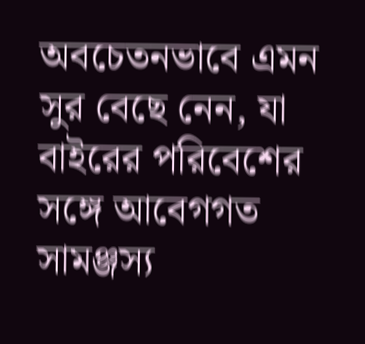অবচেতনভাবে এমন সুর বেছে নেন, যা বাইরের পরিবেশের সঙ্গে আবেগগত সামঞ্জস্য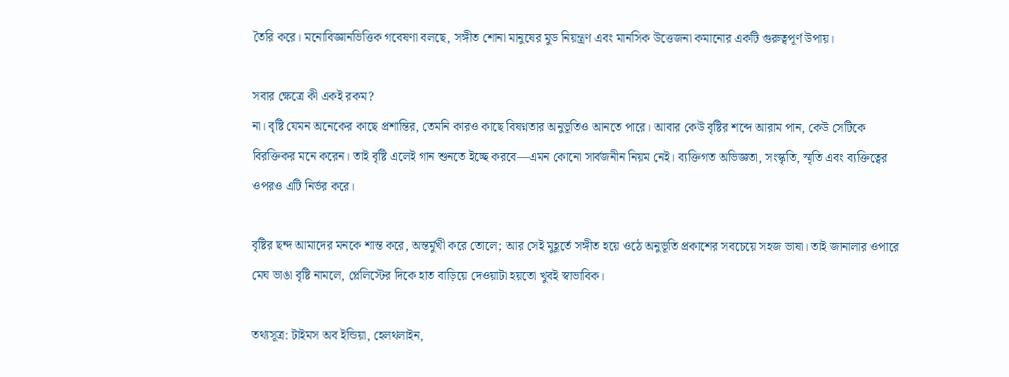তৈরি করে। মনোবিজ্ঞানভিত্তিক গবেষণা বলছে, সঙ্গীত শোনা মানুষের মুড নিয়ন্ত্রণ এবং মানসিক উত্তেজনা কমানোর একটি গুরুত্বপূর্ণ উপায়।

সবার ক্ষেত্রে কী একই রকম?
না। বৃষ্টি যেমন অনেকের কাছে প্রশান্তির, তেমনি কারও কাছে বিষণ্নতার অনুভূতিও আনতে পারে। আবার কেউ বৃষ্টির শব্দে আরাম পান, কেউ সেটিকে বিরক্তিকর মনে করেন। তাই বৃষ্টি এলেই গান শুনতে ইচ্ছে করবে—এমন কোনো সার্বজনীন নিয়ম নেই। ব্যক্তিগত অভিজ্ঞতা, সংস্কৃতি, স্মৃতি এবং ব্যক্তিত্বের ওপরও এটি নির্ভর করে।

বৃষ্টির ছন্দ আমাদের মনকে শান্ত করে, অন্তর্মুখী করে তোলে; আর সেই মুহূর্তে সঙ্গীত হয়ে ওঠে অনুভূতি প্রকাশের সবচেয়ে সহজ ভাষা। তাই জানালার ওপারে মেঘ ভাঙা বৃষ্টি নামলে, প্লেলিস্টের দিকে হাত বাড়িয়ে দেওয়াটা হয়তো খুবই স্বাভাবিক।

তথ্যসূত্র: টাইমস অব ইন্ডিয়া, হেলথলাইন,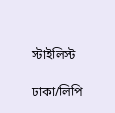স্টাইলিস্ট

ঢাকা/লিপি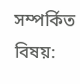সম্পর্কিত বিষয়: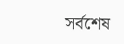সর্বশেষ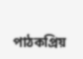পাঠকপ্রিয়